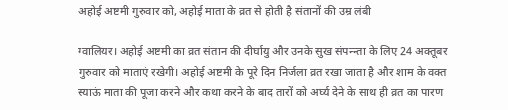अहोई अष्टमी गुरुवार को, अहोई माता के व्रत से होती है संतानों की उम्र लंबी

ग्वालियर। अहोई अष्टमी का व्रत संतान की दीर्घायु और उनके सुख संपन्न्ता के लिए 24 अक्तूबर गुरुवार को माताएं रखेगी। अहोई अष्टमी के पूरे दिन निर्जला व्रत रखा जाता है और शाम के वक्त स्याऊं माता की पूजा करने और कथा करने के बाद तारों को अर्घ्य देने के साथ ही व्रत का पारण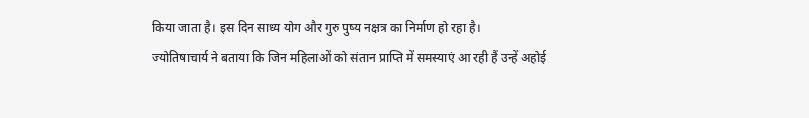किया जाता है। इस दिन साध्य योग और गुरु पुष्य नक्षत्र का निर्माण हो रहा है।
ज्योतिषाचार्य ने बताया कि जिन महिलाओं को संतान प्राप्ति में समस्याएं आ रही हैं उन्हें अहोई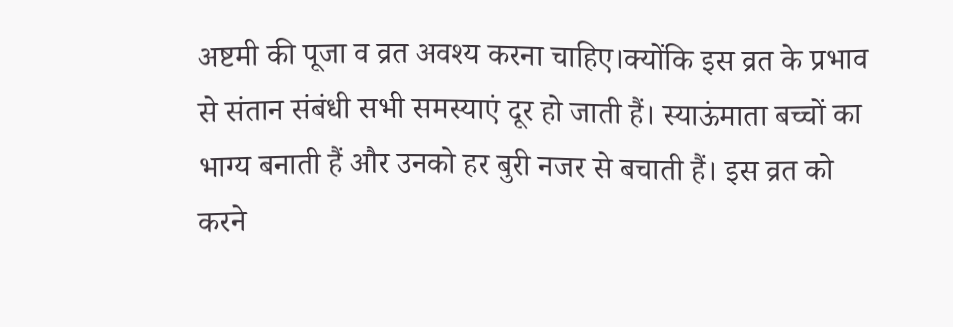अष्टमी की पूजा व व्रत अवश्य करना चाहिए।क्योंकि इस व्रत के प्रभाव से संतान संबंधी सभी समस्याएं दूर हो जाती हैं। स्याऊंमाता बच्चों का भाग्य बनाती हैं और उनको हर बुरी नजर से बचाती हैं। इस व्रत को करने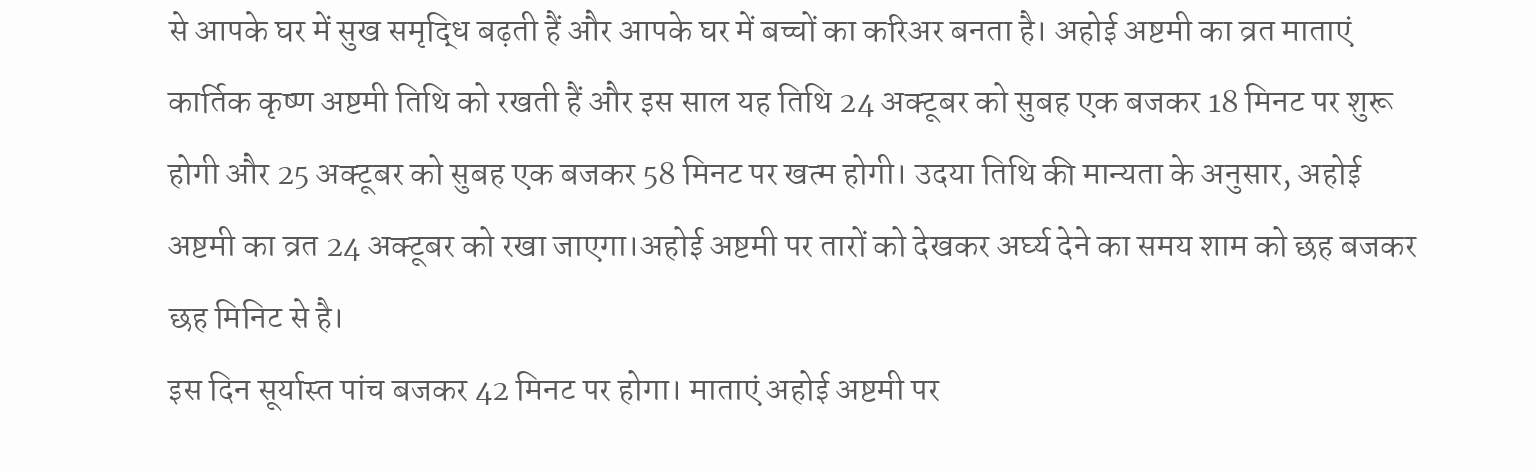से आपके घर में सुख समृद्धि बढ़ती हैं और आपके घर में बच्चों का करिअर बनता है। अहोई अष्टमी का व्रत माताएं कार्तिक कृष्ण अष्टमी तिथि को रखती हैं और इस साल यह तिथि 24 अक्टूबर को सुबह एक बजकर 18 मिनट पर शुरू होगी और 25 अक्टूबर को सुबह एक बजकर 58 मिनट पर खत्म होगी। उदया तिथि की मान्यता के अनुसार, अहोई अष्टमी का व्रत 24 अक्टूबर को रखा जाएगा।अहोई अष्टमी पर तारों को देखकर अर्घ्य देने का समय शाम को छह बजकर छह मिनिट से है।
इस दिन सूर्यास्त पांच बजकर 42 मिनट पर होगा। माताएं अहोई अष्टमी पर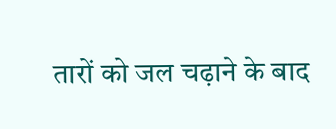तारों को जल चढ़ाने के बाद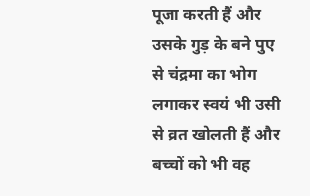पूजा करती हैं और उसके गुड़ के बने पुए से चंद्रमा का भोग लगाकर स्वयं भी उसी से व्रत खोलती हैं और बच्चों को भी वह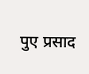पुए प्रसाद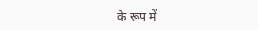के रूप में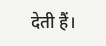देती हैं।